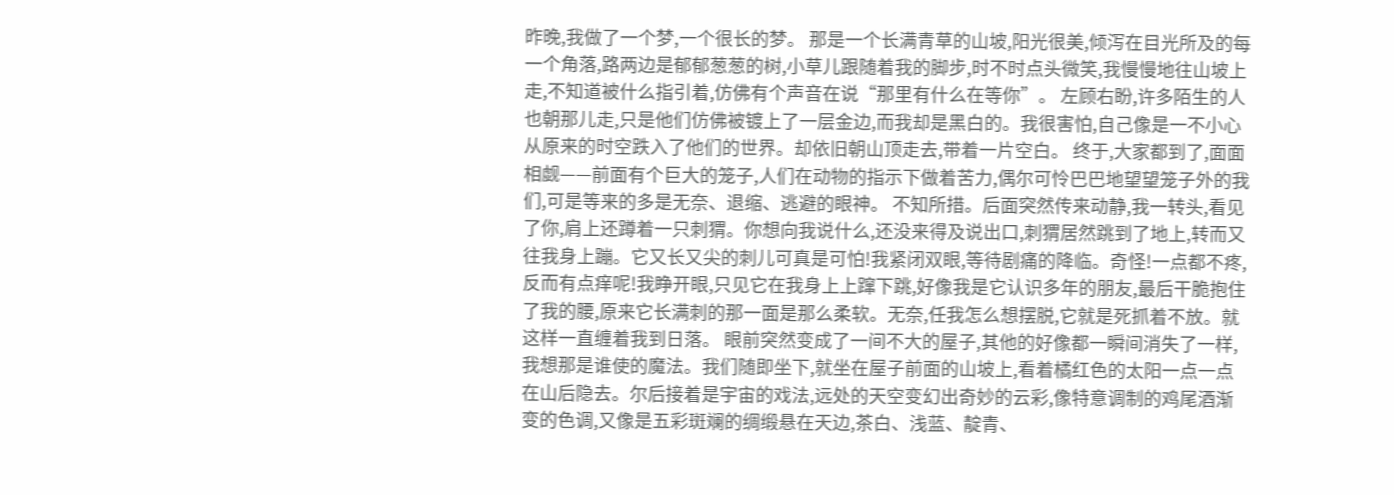昨晚,我做了一个梦,一个很长的梦。 那是一个长满青草的山坡,阳光很美,倾泻在目光所及的每一个角落,路两边是郁郁葱葱的树,小草儿跟随着我的脚步,时不时点头微笑,我慢慢地往山坡上走,不知道被什么指引着,仿佛有个声音在说“那里有什么在等你”。 左顾右盼,许多陌生的人也朝那儿走,只是他们仿佛被镀上了一层金边,而我却是黑白的。我很害怕,自己像是一不小心从原来的时空跌入了他们的世界。却依旧朝山顶走去,带着一片空白。 终于,大家都到了,面面相觑——前面有个巨大的笼子,人们在动物的指示下做着苦力,偶尔可怜巴巴地望望笼子外的我们,可是等来的多是无奈、退缩、逃避的眼神。 不知所措。后面突然传来动静,我一转头,看见了你,肩上还蹲着一只刺猬。你想向我说什么,还没来得及说出口,刺猬居然跳到了地上,转而又往我身上蹦。它又长又尖的刺儿可真是可怕!我紧闭双眼,等待剧痛的降临。奇怪!一点都不疼,反而有点痒呢!我睁开眼,只见它在我身上上蹿下跳,好像我是它认识多年的朋友,最后干脆抱住了我的腰,原来它长满刺的那一面是那么柔软。无奈,任我怎么想摆脱,它就是死抓着不放。就这样一直缠着我到日落。 眼前突然变成了一间不大的屋子,其他的好像都一瞬间消失了一样,我想那是谁使的魔法。我们随即坐下,就坐在屋子前面的山坡上,看着橘红色的太阳一点一点在山后隐去。尔后接着是宇宙的戏法,远处的天空变幻出奇妙的云彩,像特意调制的鸡尾酒渐变的色调,又像是五彩斑斓的绸缎悬在天边,茶白、浅蓝、靛青、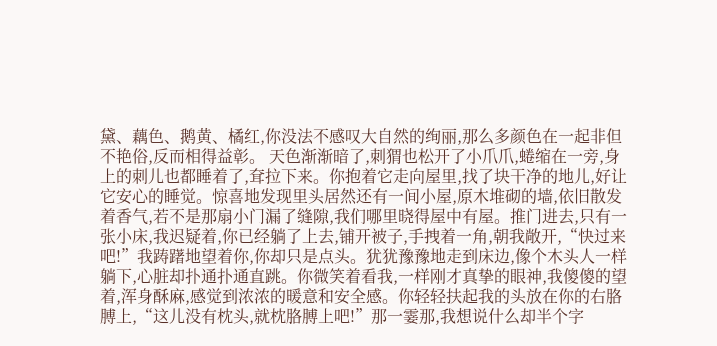黛、藕色、鹅黄、橘红,你没法不感叹大自然的绚丽,那么多颜色在一起非但不艳俗,反而相得益彰。 天色渐渐暗了,刺猬也松开了小爪爪,蜷缩在一旁,身上的刺儿也都睡着了,耷拉下来。你抱着它走向屋里,找了块干净的地儿,好让它安心的睡觉。惊喜地发现里头居然还有一间小屋,原木堆砌的墙,依旧散发着香气,若不是那扇小门漏了缝隙,我们哪里晓得屋中有屋。推门进去,只有一张小床,我迟疑着,你已经躺了上去,铺开被子,手拽着一角,朝我敞开,“快过来吧!”我踌躇地望着你,你却只是点头。犹犹豫豫地走到床边,像个木头人一样躺下,心脏却扑通扑通直跳。你微笑着看我,一样刚才真挚的眼神,我傻傻的望着,浑身酥麻,感觉到浓浓的暖意和安全感。你轻轻扶起我的头放在你的右胳膊上,“这儿没有枕头,就枕胳膊上吧!”那一霎那,我想说什么却半个字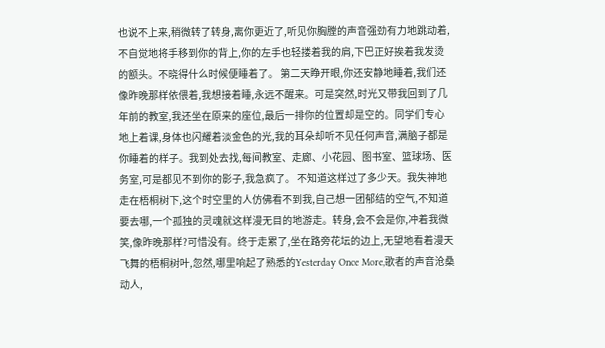也说不上来,稍微转了转身,离你更近了,听见你胸膛的声音强劲有力地跳动着,不自觉地将手移到你的背上,你的左手也轻搂着我的肩,下巴正好挨着我发烫的额头。不晓得什么时候便睡着了。 第二天睁开眼,你还安静地睡着,我们还像昨晚那样依偎着,我想接着睡,永远不醒来。可是突然,时光又带我回到了几年前的教室,我还坐在原来的座位,最后一排你的位置却是空的。同学们专心地上着课,身体也闪耀着淡金色的光,我的耳朵却听不见任何声音,满脑子都是你睡着的样子。我到处去找,每间教室、走廊、小花园、图书室、篮球场、医务室,可是都见不到你的影子,我急疯了。 不知道这样过了多少天。我失神地走在梧桐树下,这个时空里的人仿佛看不到我,自己想一团郁结的空气,不知道要去哪,一个孤独的灵魂就这样漫无目的地游走。转身,会不会是你,冲着我微笑,像昨晚那样?可惜没有。终于走累了,坐在路旁花坛的边上,无望地看着漫天飞舞的梧桐树叶,忽然,哪里响起了熟悉的Yesterday Once More,歌者的声音沧桑动人,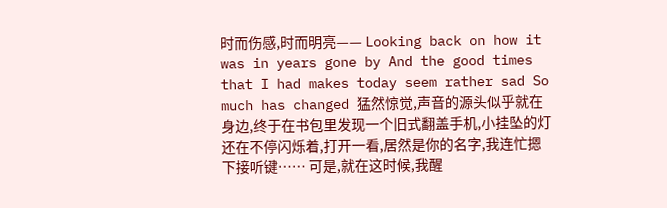时而伤感,时而明亮—— Looking back on how it was in years gone by And the good times that I had makes today seem rather sad So much has changed 猛然惊觉,声音的源头似乎就在身边,终于在书包里发现一个旧式翻盖手机,小挂坠的灯还在不停闪烁着,打开一看,居然是你的名字,我连忙摁下接听键…… 可是,就在这时候,我醒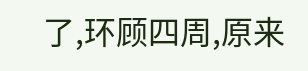了,环顾四周,原来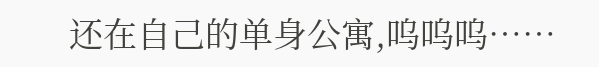还在自己的单身公寓,呜呜呜……